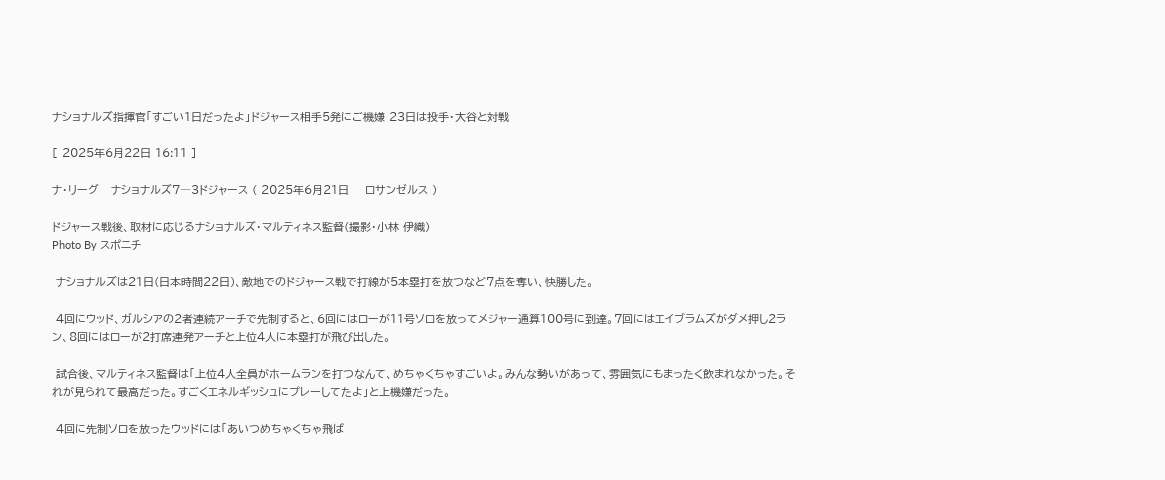ナショナルズ指揮官「すごい1日だったよ」ドジャース相手5発にご機嫌 23日は投手・大谷と対戦

[ 2025年6月22日 16:11 ]

ナ・リーグ   ナショナルズ7―3ドジャース ( 2025年6月21日    ロサンゼルス )

ドジャース戦後、取材に応じるナショナルズ・マルティネス監督(撮影・小林 伊織)
Photo By スポニチ

 ナショナルズは21日(日本時間22日)、敵地でのドジャース戦で打線が5本塁打を放つなど7点を奪い、快勝した。

 4回にウッド、ガルシアの2者連続アーチで先制すると、6回にはローが11号ソロを放ってメジャー通算100号に到達。7回にはエイブラムズがダメ押し2ラン、8回にはローが2打席連発アーチと上位4人に本塁打が飛び出した。

 試合後、マルティネス監督は「上位4人全員がホームランを打つなんて、めちゃくちゃすごいよ。みんな勢いがあって、雰囲気にもまったく飲まれなかった。それが見られて最高だった。すごくエネルギッシュにプレーしてたよ」と上機嫌だった。

 4回に先制ソロを放ったウッドには「あいつめちゃくちゃ飛ば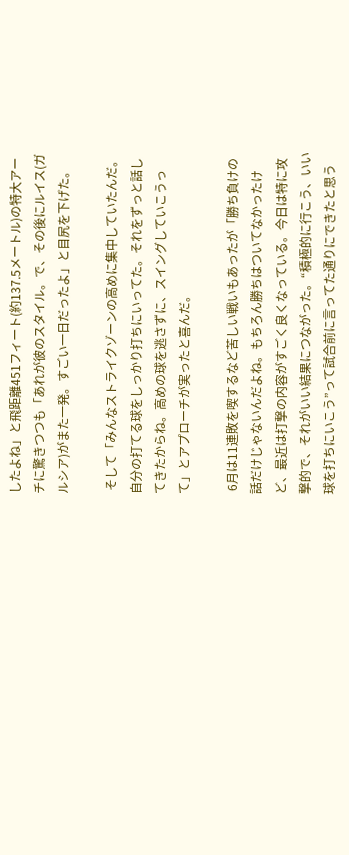したよね」と飛距離451フィート(約137.5メートル)の特大アーチに驚きつつも「あれが彼のスタイル。で、その後にルイス(ガルシア)がまた一発。すごい一日だったよ」と目尻を下げた。

 そして「みんなストライクゾーンの高めに集中していたんだ。自分の打てる球をしっかり打ちにいってた。それをずっと話してきたからね。高めの球を逃さずに、スイングしていこうって」とアプローチが実ったと喜んだ。

 6月は11連敗を喫するなど苦しい戦いもあったが「勝ち負けの話だけじゃないんだよね。もちろん勝ちはついてなかったけど、最近は打撃の内容がすごく良くなっている。今日は特に攻撃的で、それがいい結果につながった。“積極的に行こう、いい球を打ちにいこう”って試合前に言ってた通りにできたと思う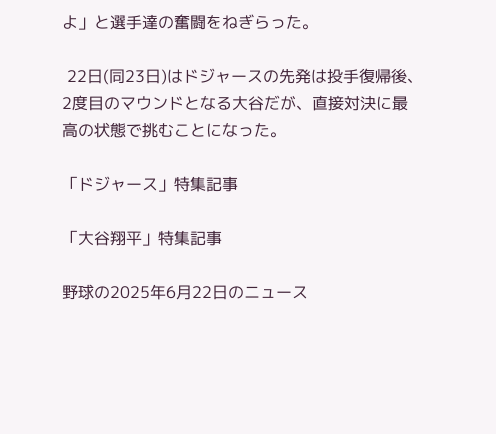よ」と選手達の奮闘をねぎらった。

 22日(同23日)はドジャースの先発は投手復帰後、2度目のマウンドとなる大谷だが、直接対決に最高の状態で挑むことになった。

「ドジャース」特集記事

「大谷翔平」特集記事

野球の2025年6月22日のニュース